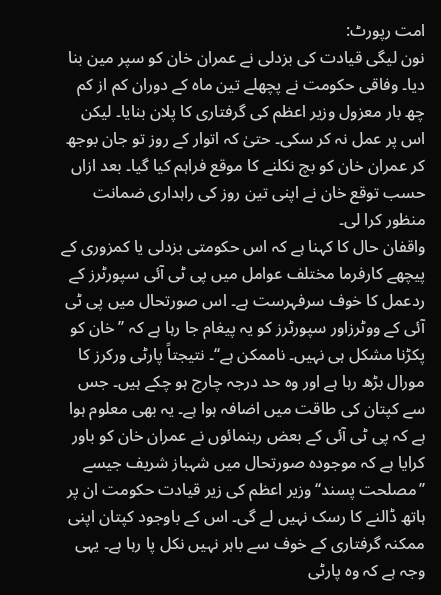امت رپورٹ:
نون لیگی قیادت کی بزدلی نے عمران خان کو سپر مین بنا دیا۔ وفاقی حکومت نے پچھلے تین ماہ کے دوران کم از کم چھ بار معزول وزیر اعظم کی گرفتاری کا پلان بنایا۔ لیکن اس پر عمل نہ کر سکی۔ حتیٰ کہ اتوار کے روز تو جان بوجھ کر عمران خان کو بچ نکلنے کا موقع فراہم کیا گیا۔ بعد ازاں حسب توقع خان نے اپنی تین روز کی راہداری ضمانت منظور کرا لی۔
واقفان حال کا کہنا ہے کہ اس حکومتی بزدلی یا کمزوری کے پیچھے کارفرما مختلف عوامل میں پی ٹی آئی سپورٹرز کے ردعمل کا خوف سرفہرست ہے۔ اس صورتحال میں پی ٹی آئی کے ووٹرزاور سپورٹرز کو یہ پیغام جا رہا ہے کہ ’’خان کو پکڑنا مشکل ہی نہیں۔ ناممکن ہے‘‘۔ نتیجتاً پارٹی ورکرز کا مورال بڑھ رہا ہے اور وہ حد درجہ چارج ہو چکے ہیں۔ جس سے کپتان کی طاقت میں اضافہ ہوا ہے۔ یہ بھی معلوم ہوا ہے کہ پی ٹی آئی کے بعض رہنمائوں نے عمران خان کو باور کرایا ہے کہ موجودہ صورتحال میں شہباز شریف جیسے ’’مصلحت پسند‘‘ وزیر اعظم کی زیر قیادت حکومت ان پر ہاتھ ڈالنے کا رسک نہیں لے گی۔ اس کے باوجود کپتان اپنی ممکنہ گرفتاری کے خوف سے باہر نہیں نکل پا رہا ہے۔ یہی وجہ ہے کہ وہ پارٹی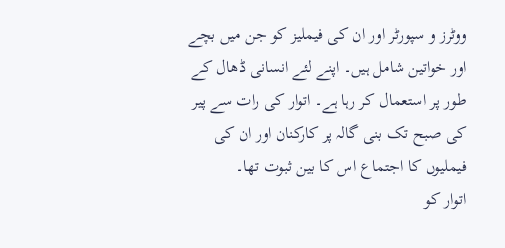ووٹرز و سپورٹر اور ان کی فیملیز کو جن میں بچے اور خواتین شامل ہیں۔ اپنے لئے انسانی ڈھال کے طور پر استعمال کر رہا ہے۔ اتوار کی رات سے پیر کی صبح تک بنی گالہ پر کارکنان اور ان کی فیملیوں کا اجتماع اس کا بین ثبوت تھا۔
اتوار کو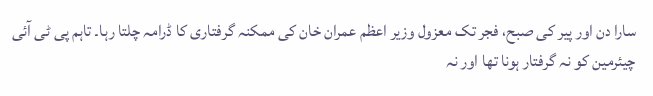سارا دن اور پیر کی صبح، فجر تک معزول وزیر اعظم عمران خان کی ممکنہ گرفتاری کا ڈرامہ چلتا رہا۔ تاہم پی ٹی آئی چیئرمین کو نہ گرفتار ہونا تھا اور نہ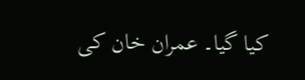کیا گیا۔ عمران خان کی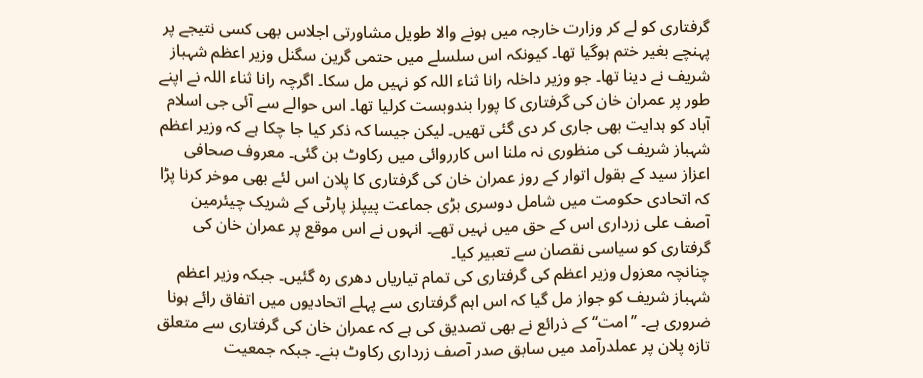گرفتاری کو لے کر وزارت خارجہ میں ہونے والا طویل مشاورتی اجلاس بھی کسی نتیجے پر پہنچے بغیر ختم ہوگیا تھا۔ کیونکہ اس سلسلے میں حتمی گرین سگنل وزیر اعظم شہباز شریف نے دینا تھا۔ جو وزیر داخلہ رانا ثناء اللہ کو نہیں مل سکا۔ اگرچہ رانا ثناء اللہ نے اپنے طور پر عمران خان کی گرفتاری کا پورا بندوبست کرلیا تھا۔ اس حوالے سے آئی جی اسلام آباد کو ہدایت بھی جاری کر دی گئی تھیں۔ لیکن جیسا کہ ذکر کیا جا چکا ہے کہ وزیر اعظم شہباز شریف کی منظوری نہ ملنا اس کارروائی میں رکاوٹ بن گئی۔ معروف صحافی اعزاز سید کے بقول اتوار کے روز عمران خان کی گرفتاری کا پلان اس لئے بھی موخر کرنا پڑا کہ اتحادی حکومت میں شامل دوسری بڑی جماعت پیپلز پارٹی کے شریک چیئرمین آصف علی زرداری اس کے حق میں نہیں تھے۔ انہوں نے اس موقع پر عمران خان کی گرفتاری کو سیاسی نقصان سے تعبیر کیا۔
چنانچہ معزول وزیر اعظم کی گرفتاری کی تمام تیاریاں دھری رہ گئیں۔ جبکہ وزیر اعظم شہباز شریف کو جواز مل گیا کہ اس اہم گرفتاری سے پہلے اتحادیوں میں اتفاق رائے ہونا ضروری ہے۔ ’’امت‘‘ کے ذرائع نے بھی تصدیق کی ہے کہ عمران خان کی گرفتاری سے متعلق تازہ پلان پر عملدرآمد میں سابق صدر آصف زرداری رکاوٹ بنے۔ جبکہ جمعیت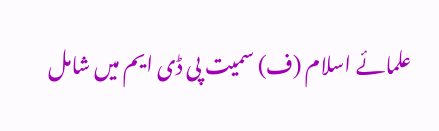علمائے اسلام (ف) سمیت پی ڈی ایم میں شامل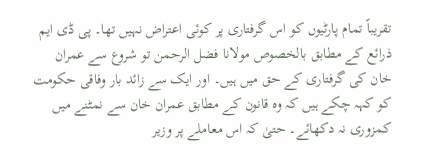تقریباً تمام پارٹیوں کو اس گرفتاری پر کوئی اعتراض نہیں تھا۔ پی ڈی ایم ذرائع کے مطابق بالخصوص مولانا فضل الرحمن تو شروع سے عمران خان کی گرفتاری کے حق میں ہیں۔ اور ایک سے زائد بار وفاقی حکومت کو کہہ چکے ہیں کہ وہ قانون کے مطابق عمران خان سے نمٹنے میں کمزوری نہ دکھائے۔ حتیٰ کہ اس معاملے پر وزیر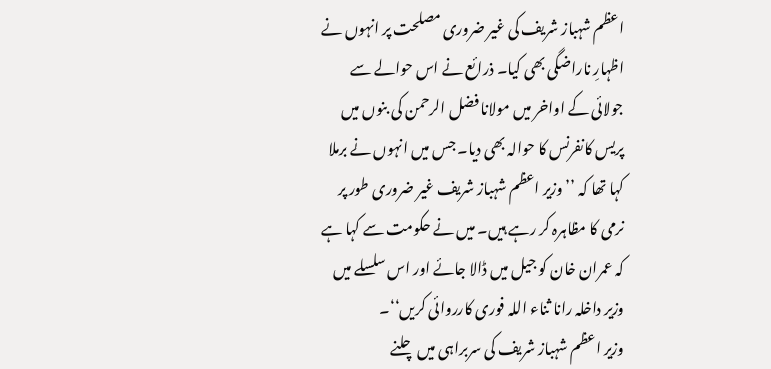اعظم شہباز شریف کی غیر ضروری مصلحت پر انہوں نے اظہارِ ناراضگی بھی کیا۔ ذرائع نے اس حوالے سے جولائی کے اواخر میں مولانا فضل الرحمن کی بنوں میں پریس کانفرنس کا حوالہ بھی دیا۔ جس میں انہوں نے برملا کہا تھا کہ ’’وزیر اعظم شہباز شریف غیر ضروری طور پر نرمی کا مظاہرہ کر رہے ہیں۔ میں نے حکومت سے کہا ہے کہ عمران خان کو جیل میں ڈالا جائے اور اس سلسلے میں وزیر داخلہ رانا ثناء اللہ فوری کارروائی کریں‘‘۔
وزیر اعظم شہباز شریف کی سربراہی میں چلنے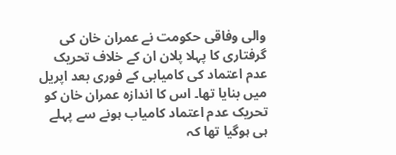والی وفاقی حکومت نے عمران خان کی گرفتاری کا پہلا پلان ان کے خلاف تحریک عدم اعتماد کی کامیابی کے فوری بعد اپریل میں بنایا تھا۔ اس کا اندازہ عمران خان کو تحریک عدم اعتماد کامیاب ہونے سے پہلے ہی ہوگیا تھا کہ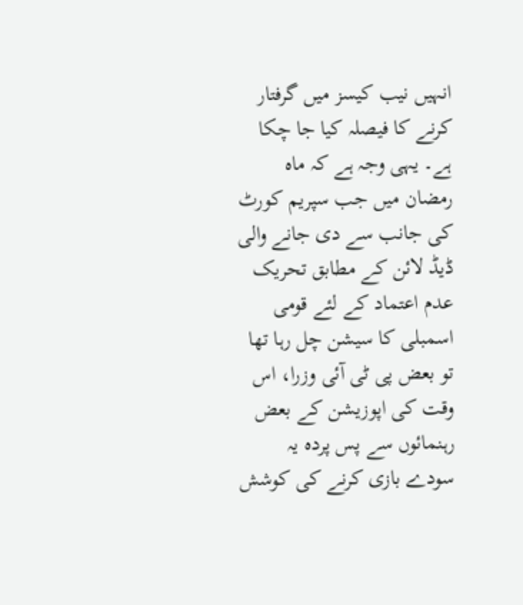انہیں نیب کیسز میں گرفتار کرنے کا فیصلہ کیا جا چکا ہے۔ یہی وجہ ہے کہ ماہ رمضان میں جب سپریم کورٹ کی جانب سے دی جانے والی ڈیڈ لائن کے مطابق تحریک عدم اعتماد کے لئے قومی اسمبلی کا سیشن چل رہا تھا تو بعض پی ٹی آئی وزرا، اس وقت کی اپوزیشن کے بعض رہنمائوں سے پس پردہ یہ سودے بازی کرنے کی کوشش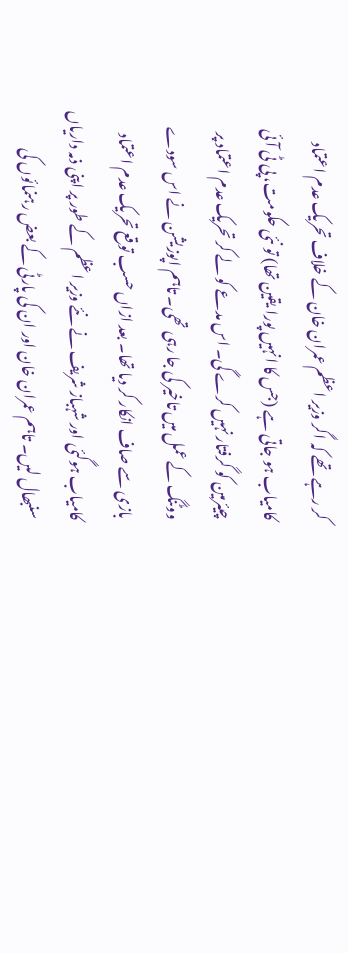کر رہے تھے کہ اگر وزیر اعظم عمران خان کے خلاف تحریک عدم اعتماد کامیاب ہو جاتی ہے (جس کا انہیں پورا یقین تھا) تو نئی حکومت، پی ٹی آئی چیئرمین کو گرفتار نہیں کرے گی۔ اس مدعے کو لے کر تحریک عدم اعتماد پر ووٹنگ کے عمل میں تاخیر کی جا رہی تھی۔ تاہم اپوزیشن نے اس سودے بازی سے صاف انکار کر دیا تھا۔ بعد ازاں حسب توقع تحریک عدم اعتماد کامیاب ہوگئی اور شہباز شریف نے نئے وزیر اعظم کے طور پر اپنی ذمہ داریاں سنبھال لیں۔ تاہم عمران خان اور ان کی پارٹی کے بعض رہنمائوں کی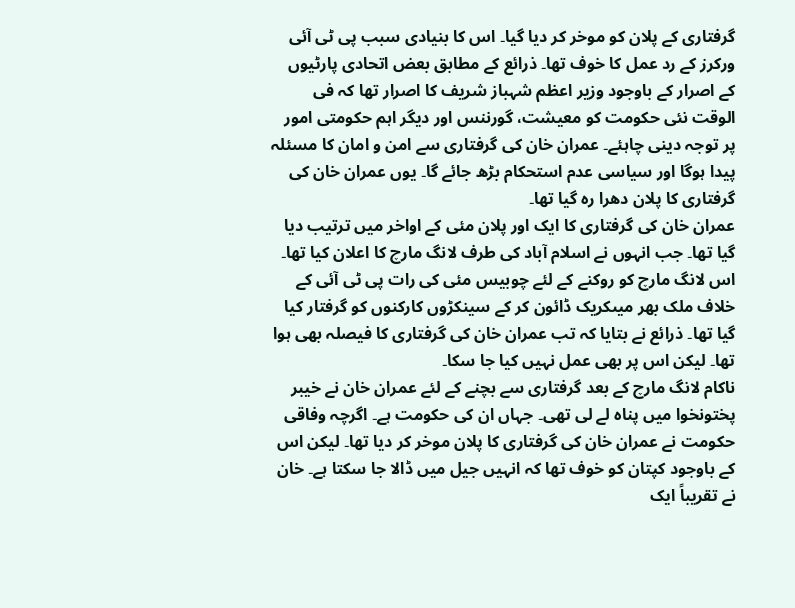گرفتاری کے پلان کو موخر کر دیا گیا۔ اس کا بنیادی سبب پی ٹی آئی ورکرز کے رد عمل کا خوف تھا۔ ذرائع کے مطابق بعض اتحادی پارٹیوں کے اصرار کے باوجود وزیر اعظم شہباز شریف کا اصرار تھا کہ فی الوقت نئی حکومت کو معیشت، گورننس اور دیگر اہم حکومتی امور پر توجہ دینی چاہئے۔ عمران خان کی گرفتاری سے امن و امان کا مسئلہ پیدا ہوگا اور سیاسی عدم استحکام بڑھ جائے گا۔ یوں عمران خان کی گرفتاری کا پلان دھرا رہ گیا تھا۔
عمران خان کی گرفتاری کا ایک اور پلان مئی کے اواخر میں ترتیب دیا گیا تھا۔ جب انہوں نے اسلام آباد کی طرف لانگ مارچ کا اعلان کیا تھا۔ اس لانگ مارچ کو روکنے کے لئے چوبیس مئی کی رات پی ٹی آئی کے خلاف ملک بھر میںکریک ڈائون کر کے سینکڑوں کارکنوں کو گرفتار کیا گیا تھا۔ ذرائع نے بتایا کہ تب عمران خان کی گرفتاری کا فیصلہ بھی ہوا تھا۔ لیکن اس پر بھی عمل نہیں کیا جا سکا۔
ناکام لانگ مارچ کے بعد گرفتاری سے بچنے کے لئے عمران خان نے خیبر پختونخوا میں پناہ لے لی تھی۔ جہاں ان کی حکومت ہے۔ اگرچہ وفاقی حکومت نے عمران خان کی گرفتاری کا پلان موخر کر دیا تھا۔ لیکن اس کے باوجود کپتان کو خوف تھا کہ انہیں جیل میں ڈالا جا سکتا ہے۔ خان نے تقریباً ایک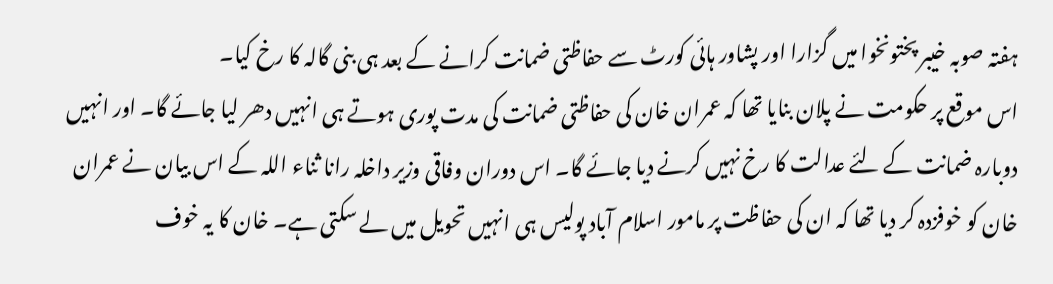ہفتہ صوبہ خیبر پختونخوا میں گزارا اور پشاور ہائی کورٹ سے حفاظتی ضمانت کرانے کے بعد ہی بنی گالہ کا رخ کیا۔
اس موقع پر حکومت نے پلان بنایا تھا کہ عمران خان کی حفاظتی ضمانت کی مدت پوری ہوتے ہی انہیں دھر لیا جائے گا۔ اور انہیں دوبارہ ضمانت کے لئے عدالت کا رخ نہیں کرنے دیا جائے گا۔ اس دوران وفاقی وزیر داخلہ رانا ثناء اللہ کے اس بیان نے عمران خان کو خوفزدہ کر دیا تھا کہ ان کی حفاظت پر مامور اسلام آباد پولیس ہی انہیں تحویل میں لے سکتی ہے۔ خان کا یہ خوف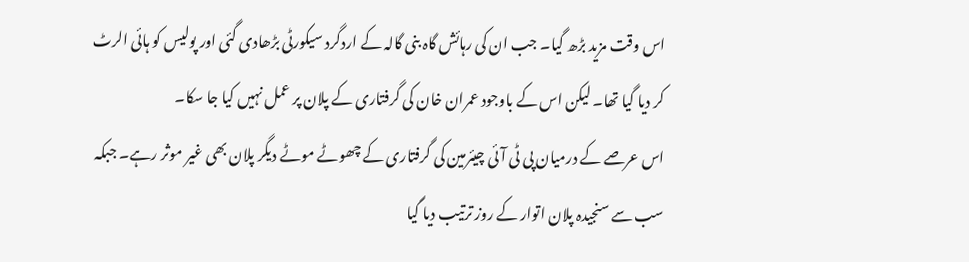اس وقت مزید بڑھ گیا۔ جب ان کی رہائش گاہ بنی گالہ کے اردگرد سیکورٹی بڑھادی گئی اور پولیس کو ہائی الرٹ کر دیا گیا تھا۔ لیکن اس کے باوجود عمران خان کی گرفتاری کے پلان پر عمل نہیں کیا جا سکا۔
اس عرصے کے درمیان پی ٹی آئی چیئرمین کی گرفتاری کے چھوٹے موٹے دیگر پلان بھی غیر موثر رہے۔ جبکہ سب سے سنجیدہ پلان اتوار کے روز ترتیب دیا گیا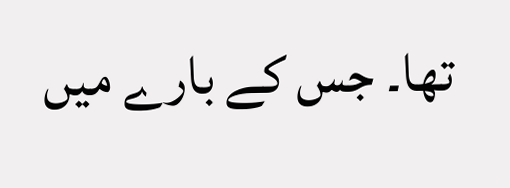تھا۔ جس کے بارے میں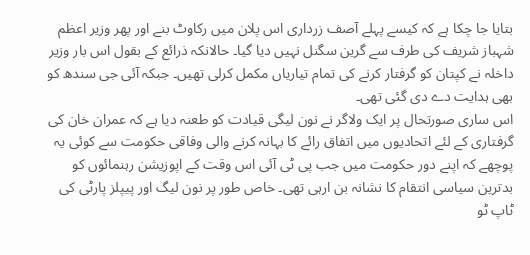بتایا جا چکا ہے کہ کیسے پہلے آصف زرداری اس پلان میں رکاوٹ بنے اور پھر وزیر اعظم شہباز شریف کی طرف سے گرین سگنل نہیں دیا گیا۔ حالانکہ ذرائع کے بقول اس بار وزیر داخلہ نے کپتان کو گرفتار کرنے کی تمام تیاریاں مکمل کرلی تھیں۔ جبکہ آئی جی سندھ کو بھی ہدایت دے دی گئی تھی۔
اس ساری صورتحال پر ایک ولاگر نے نون لیگی قیادت کو طعنہ دیا ہے کہ عمران خان کی گرفتاری کے لئے اتحادیوں میں اتفاق رائے کا بہانہ کرنے والی وفاقی حکومت سے کوئی یہ پوچھے کہ اپنے دور حکومت میں جب پی ٹی آئی اس وقت کے اپوزیشن رہنمائوں کو بدترین سیاسی انتقام کا نشانہ بن ارہی تھی۔ خاص طور پر نون لیگ اور پیپلز پارٹی کی ٹاپ ٹو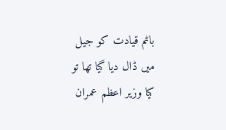باٹم قیادت کو جیل میں ڈال دیا گیا تھا تو کیا وزیر اعظم عمران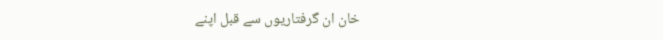خان ان گرفتاریوں سے قبل اپنے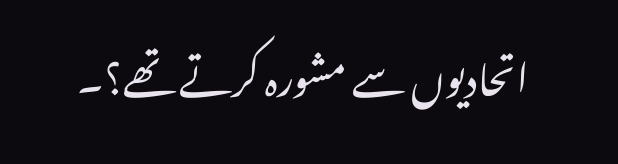اتحادیوں سے مشورہ کرتے تھے؟۔